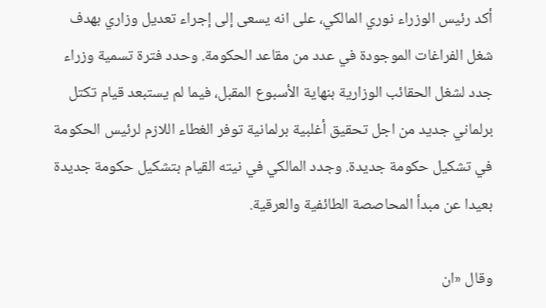أكد رئيس الوزراء نوري المالكي، على انه يسعى إلى إجراء تعديل وزاري بهدف شغل الفراغات الموجودة في عدد من مقاعد الحكومة. وحدد فترة تسمية وزراء جدد لشغل الحقائب الوزارية بنهاية الأسبوع المقبل، فيما لم يستبعد قيام تكتل برلماني جديد من اجل تحقيق أغلبية برلمانية توفر الغطاء اللازم لرئيس الحكومة في تشكيل حكومة جديدة. وجدد المالكي في نيته القيام بتشكيل حكومة جديدة بعيدا عن مبدأ المحاصصة الطائفية والعرقية.

وقال «ان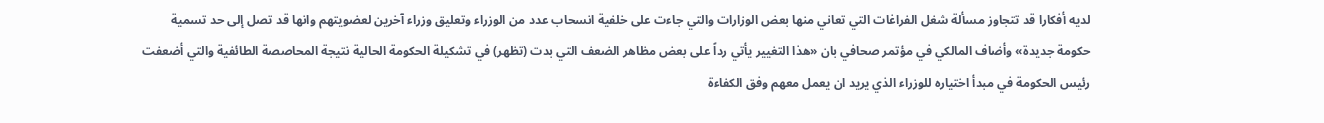لديه أفكارا قد تتجاوز مسألة شغل الفراغات التي تعاني منها بعض الوزارات والتي جاءت على خلفية انسحاب عدد من الوزراء وتعليق وزراء آخرين لعضويتهم وانها قد تصل إلى حد تسمية حكومة جديدة» وأضاف المالكي في مؤتمر صحافي بان «هذا التغيير يأتي رداً على بعض مظاهر الضعف التي بدت (تظهر) في تشكيلة الحكومة الحالية نتيجة المحاصصة الطائفية والتي أضعفت رئيس الحكومة في مبدأ اختياره للوزراء الذي يريد ان يعمل معهم وفق الكفاءة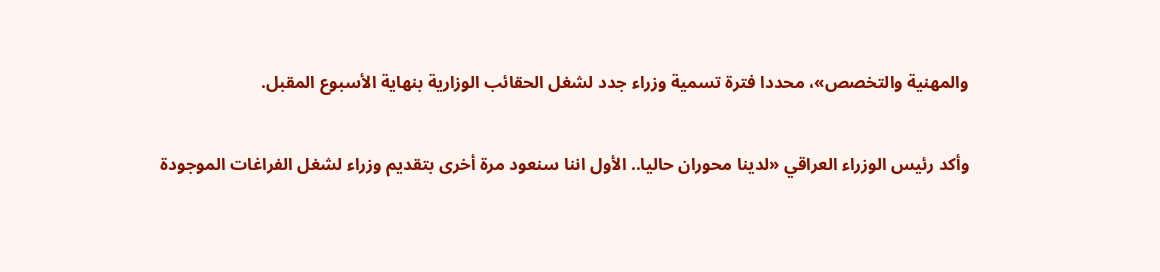والمهنية والتخصص»، محددا فترة تسمية وزراء جدد لشغل الحقائب الوزارية بنهاية الأسبوع المقبل.

وأكد رئيس الوزراء العراقي «لدينا محوران حاليا.. الأول اننا سنعود مرة أخرى بتقديم وزراء لشغل الفراغات الموجودة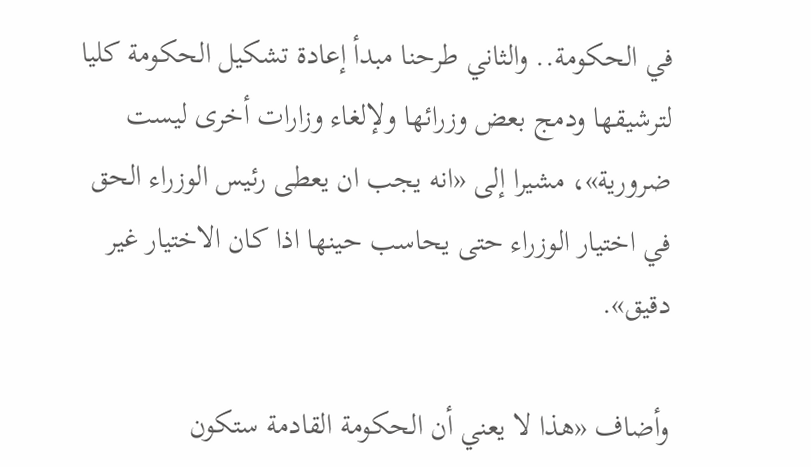في الحكومة.. والثاني طرحنا مبدأ إعادة تشكيل الحكومة كليا لترشيقها ودمج بعض وزرائها ولإلغاء وزارات أخرى ليست ضرورية»، مشيرا إلى «انه يجب ان يعطى رئيس الوزراء الحق في اختيار الوزراء حتى يحاسب حينها اذا كان الاختيار غير دقيق».

وأضاف «هذا لا يعني أن الحكومة القادمة ستكون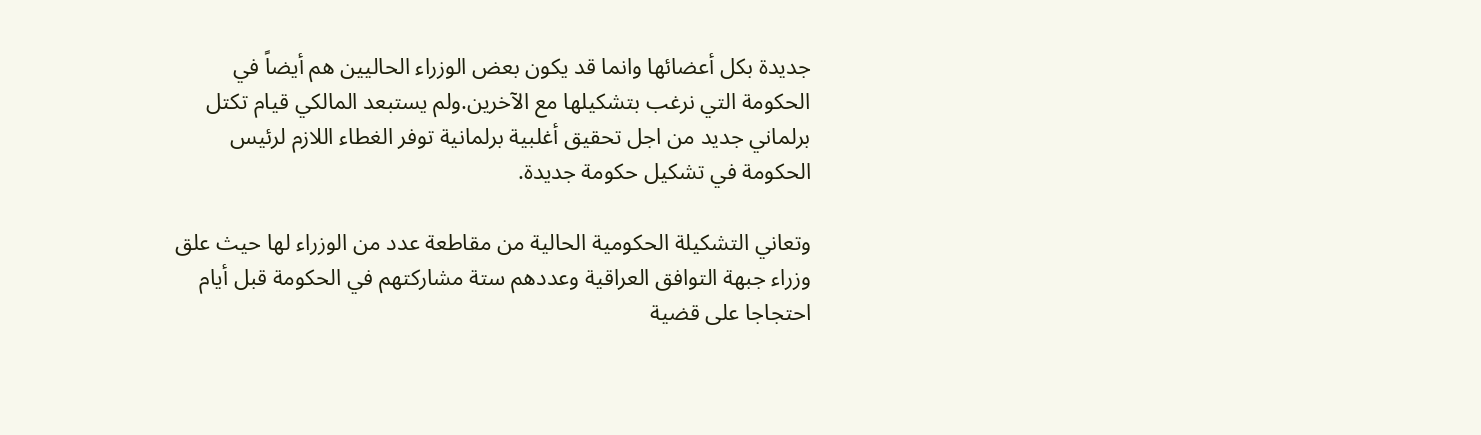جديدة بكل أعضائها وانما قد يكون بعض الوزراء الحاليين هم أيضاً في الحكومة التي نرغب بتشكيلها مع الآخرين.ولم يستبعد المالكي قيام تكتل برلماني جديد من اجل تحقيق أغلبية برلمانية توفر الغطاء اللازم لرئيس الحكومة في تشكيل حكومة جديدة.

وتعاني التشكيلة الحكومية الحالية من مقاطعة عدد من الوزراء لها حيث علق وزراء جبهة التوافق العراقية وعددهم ستة مشاركتهم في الحكومة قبل أيام احتجاجا على قضية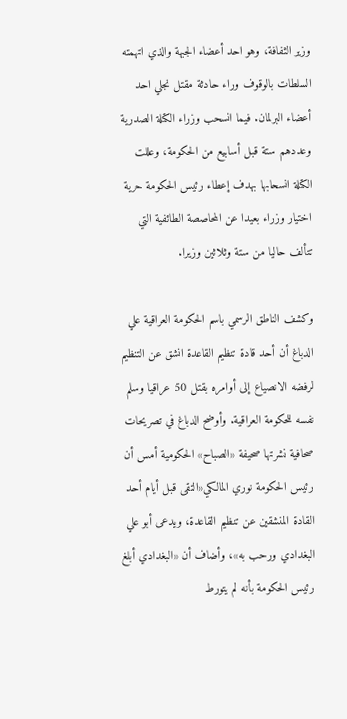وزير الثفافة، وهو احد أعضاء الجبهة والذي اتهمته السلطات بالوقوف وراء حادثة مقتل نجلي احد أعضاء البرلمان. فيما انسحب وزراء الكتلة الصدرية وعددهم ستة قبل أسابيع من الحكومة، وعللت الكتلة انسحابها بهدف إعطاء رئيس الحكومة حرية اختيار وزراء بعيدا عن المحاصصة الطائفية التي تتألف حاليا من ستة وثلاثين وزيرا.

وكشف الناطق الرسمي باسم الحكومة العراقية علي الدباغ أن أحد قادة تنظيم القاعدة انشق عن التنظيم لرفضه الانصياع إلى أوامره بقتل 50 عراقيا وسلم نفسه للحكومة العراقية. وأوضح الدباغ في تصريحات صحافية نشرتها صحيفة «الصباح» الحكومية أمس أن رئيس الحكومة نوري المالكي«التقى قبل أيام أحد القادة المنشقين عن تنظيم القاعدة، ويدعى أبو علي البغدادي ورحب به»، وأضاف أن «البغدادي أبلغ رئيس الحكومة بأنه لم يتورط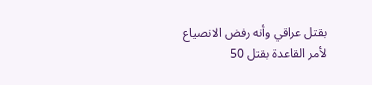بقتل عراقي وأنه رفض الانصياع لأمر القاعدة بقتل 50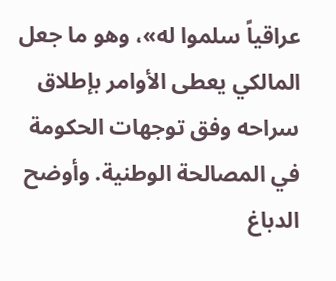عراقياً سلموا له»، وهو ما جعل المالكي يعطى الأوامر بإطلاق سراحه وفق توجهات الحكومة في المصالحة الوطنية. وأوضح الدباغ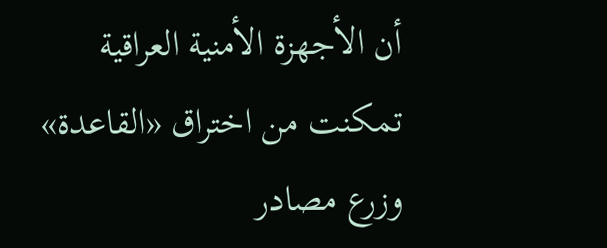أن الأجهزة الأمنية العراقية تمكنت من اختراق «القاعدة» وزرع مصادر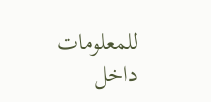للمعلومات داخل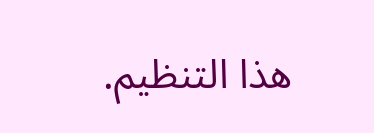هذا التنظيم.